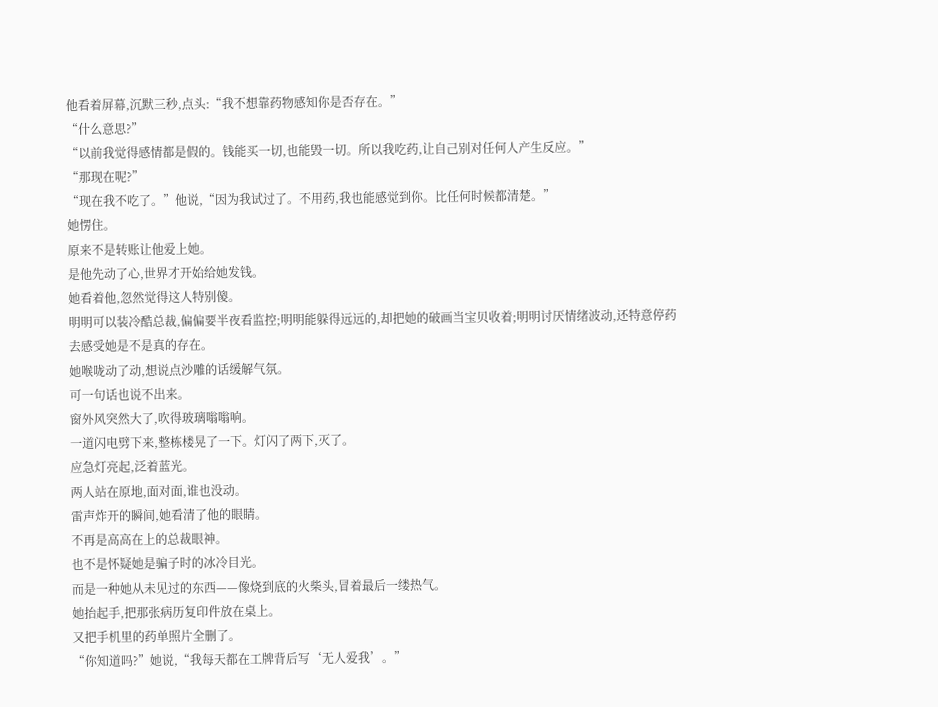他看着屏幕,沉默三秒,点头:“我不想靠药物感知你是否存在。”
“什么意思?”
“以前我觉得感情都是假的。钱能买一切,也能毁一切。所以我吃药,让自己别对任何人产生反应。”
“那现在呢?”
“现在我不吃了。”他说,“因为我试过了。不用药,我也能感觉到你。比任何时候都清楚。”
她愣住。
原来不是转账让他爱上她。
是他先动了心,世界才开始给她发钱。
她看着他,忽然觉得这人特别傻。
明明可以装冷酷总裁,偏偏要半夜看监控;明明能躲得远远的,却把她的破画当宝贝收着;明明讨厌情绪波动,还特意停药去感受她是不是真的存在。
她喉咙动了动,想说点沙雕的话缓解气氛。
可一句话也说不出来。
窗外风突然大了,吹得玻璃嗡嗡响。
一道闪电劈下来,整栋楼晃了一下。灯闪了两下,灭了。
应急灯亮起,泛着蓝光。
两人站在原地,面对面,谁也没动。
雷声炸开的瞬间,她看清了他的眼睛。
不再是高高在上的总裁眼神。
也不是怀疑她是骗子时的冰冷目光。
而是一种她从未见过的东西——像烧到底的火柴头,冒着最后一缕热气。
她抬起手,把那张病历复印件放在桌上。
又把手机里的药单照片全删了。
“你知道吗?”她说,“我每天都在工牌背后写‘无人爱我’。”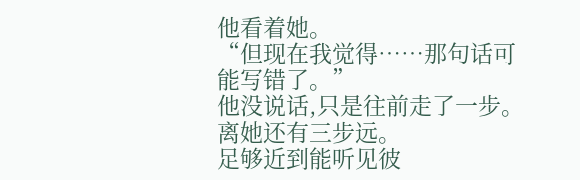他看着她。
“但现在我觉得……那句话可能写错了。”
他没说话,只是往前走了一步。
离她还有三步远。
足够近到能听见彼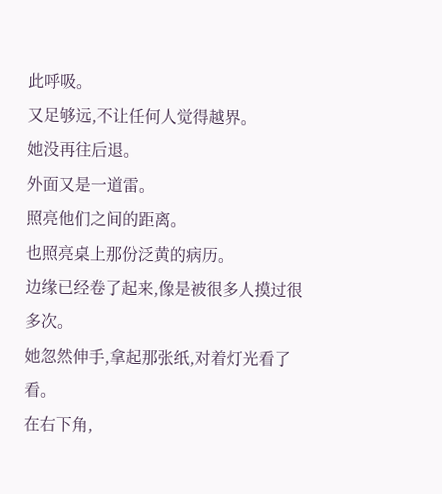此呼吸。
又足够远,不让任何人觉得越界。
她没再往后退。
外面又是一道雷。
照亮他们之间的距离。
也照亮桌上那份泛黄的病历。
边缘已经卷了起来,像是被很多人摸过很多次。
她忽然伸手,拿起那张纸,对着灯光看了看。
在右下角,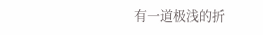有一道极浅的折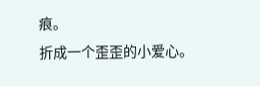痕。
折成一个歪歪的小爱心。